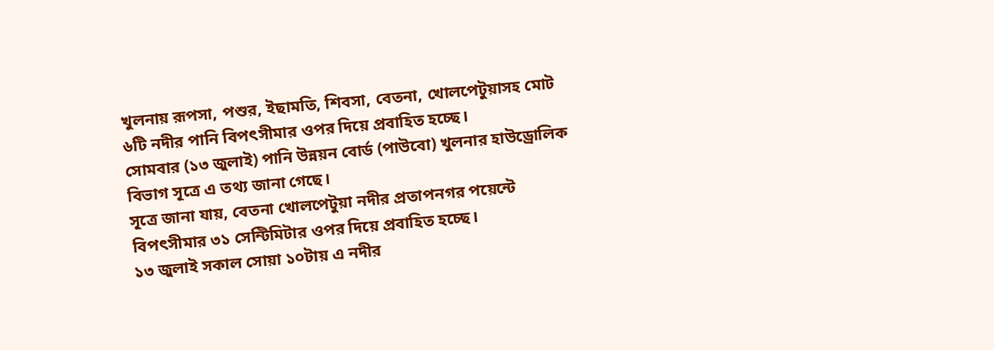খুলনায় রূপসা, পশুর, ইছামতি, শিবসা, বেতনা, খোলপেটুয়াসহ মোট ৬টি নদীর পানি বিপৎসীমার ওপর দিয়ে প্রবাহিত হচ্ছে।
সোমবার (১৩ জুলাই) পানি উন্নয়ন বোর্ড (পাউবো) খুলনার হাউড্রোলিক বিভাগ সূত্রে এ তথ্য জানা গেছে।
সূত্রে জানা যায়, বেতনা খোলপেটুয়া নদীর প্রতাপনগর পয়েন্টে বিপৎসীমার ৩১ সেন্টিমিটার ওপর দিয়ে প্রবাহিত হচ্ছে।
১৩ জুলাই সকাল সোয়া ১০টায় এ নদীর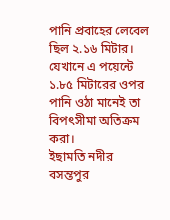পানি প্রবাহের লেবেল ছিল ২.১৬ মিটার। যেখানে এ পয়েন্টে ১.৮৫ মিটারের ওপর পানি ওঠা মানেই তা বিপৎসীমা অতিক্রম করা।
ইছামতি নদীর বসন্তপুর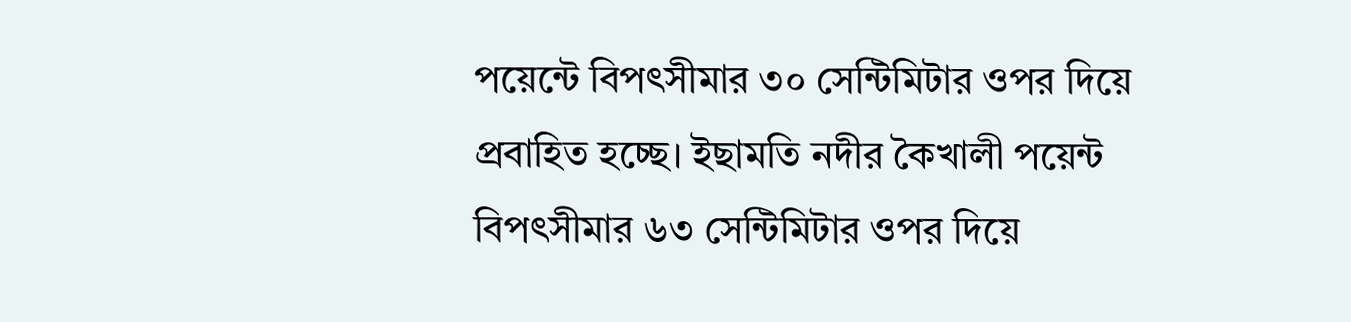পয়েন্টে বিপৎসীমার ৩০ সেন্টিমিটার ওপর দিয়ে প্রবাহিত হচ্ছে। ইছামতি নদীর কৈখালী পয়েন্ট বিপৎসীমার ৬৩ সেন্টিমিটার ওপর দিয়ে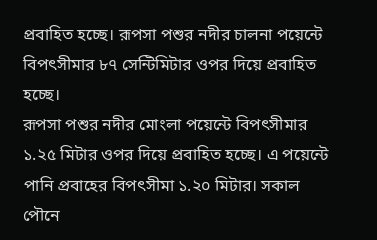প্রবাহিত হচ্ছে। রূপসা পশুর নদীর চালনা পয়েন্টে বিপৎসীমার ৮৭ সেন্টিমিটার ওপর দিয়ে প্রবাহিত হচ্ছে।
রূপসা পশুর নদীর মোংলা পয়েন্টে বিপৎসীমার ১.২৫ মিটার ওপর দিয়ে প্রবাহিত হচ্ছে। এ পয়েন্টে পানি প্রবাহের বিপৎসীমা ১.২০ মিটার। সকাল পৌনে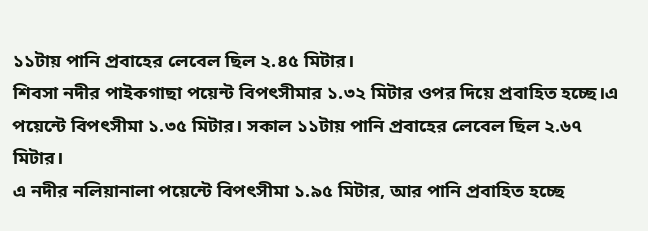১১টায় পানি প্রবাহের লেবেল ছিল ২.৪৫ মিটার।
শিবসা নদীর পাইকগাছা পয়েন্ট বিপৎসীমার ১.৩২ মিটার ওপর দিয়ে প্রবাহিত হচ্ছে।এ পয়েন্টে বিপৎসীমা ১.৩৫ মিটার। সকাল ১১টায় পানি প্রবাহের লেবেল ছিল ২.৬৭ মিটার।
এ নদীর নলিয়ানালা পয়েন্টে বিপৎসীমা ১.৯৫ মিটার, আর পানি প্রবাহিত হচ্ছে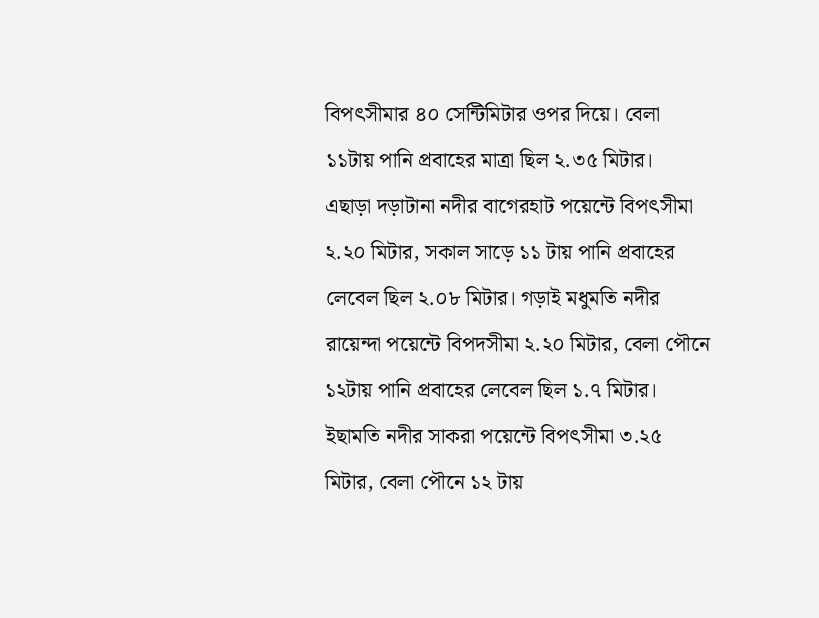বিপৎসীমার ৪০ সেন্টিমিটার ওপর দিয়ে। বেলা ১১টায় পানি প্রবাহের মাত্রা ছিল ২.৩৫ মিটার।
এছাড়া দড়াটানা নদীর বাগেরহাট পয়েন্টে বিপৎসীমা ২.২০ মিটার, সকাল সাড়ে ১১ টায় পানি প্রবাহের লেবেল ছিল ২.০৮ মিটার। গড়াই মধুমতি নদীর রায়েন্দা পয়েন্টে বিপদসীমা ২.২০ মিটার, বেলা পৌনে ১২টায় পানি প্রবাহের লেবেল ছিল ১.৭ মিটার।
ইছামতি নদীর সাকরা পয়েন্টে বিপৎসীমা ৩.২৫ মিটার, বেলা পৌনে ১২ টায়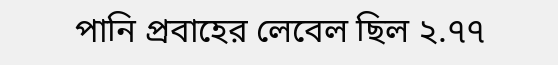পানি প্রবাহের লেবেল ছিল ২.৭৭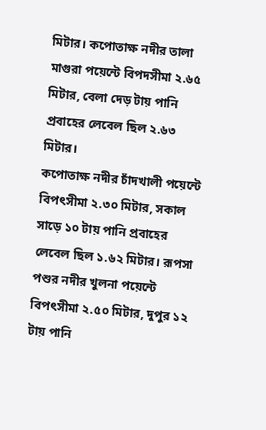মিটার। কপোতাক্ষ নদীর তালা মাগুরা পয়েন্টে বিপদসীমা ২.৬৫ মিটার, বেলা দেড় টায় পানি প্রবাহের লেবেল ছিল ২.৬৩ মিটার।
কপোতাক্ষ নদীর চাঁদখালী পয়েন্টে বিপৎসীমা ২.৩০ মিটার, সকাল সাড়ে ১০ টায় পানি প্রবাহের লেবেল ছিল ১.৬২ মিটার। রূপসা পশুর নদীর খুলনা পয়েন্টে বিপৎসীমা ২.৫০ মিটার, দুপুর ১২ টায় পানি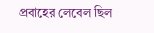প্রবাহের লেবেল ছিল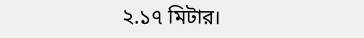২.১৭ মিটার।